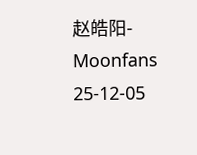赵皓阳-Moonfans
25-12-05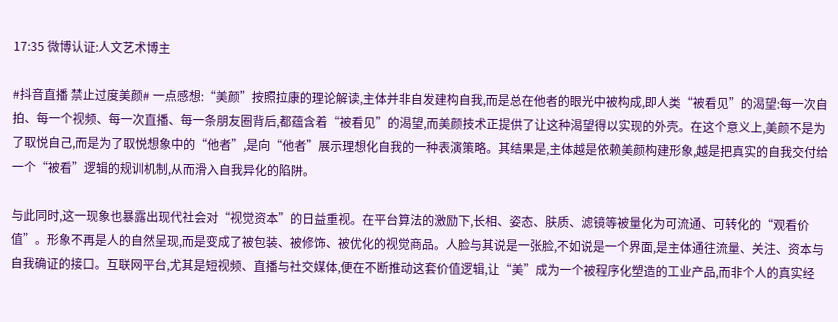17:35 微博认证:人文艺术博主

#抖音直播 禁止过度美颜# 一点感想:“美颜”按照拉康的理论解读,主体并非自发建构自我,而是总在他者的眼光中被构成,即人类“被看见”的渴望:每一次自拍、每一个视频、每一次直播、每一条朋友圈背后,都蕴含着“被看见”的渴望,而美颜技术正提供了让这种渴望得以实现的外壳。在这个意义上,美颜不是为了取悦自己,而是为了取悦想象中的“他者”,是向“他者”展示理想化自我的一种表演策略。其结果是,主体越是依赖美颜构建形象,越是把真实的自我交付给一个“被看”逻辑的规训机制,从而滑入自我异化的陷阱。

与此同时,这一现象也暴露出现代社会对“视觉资本”的日益重视。在平台算法的激励下,长相、姿态、肤质、滤镜等被量化为可流通、可转化的“观看价值”。形象不再是人的自然呈现,而是变成了被包装、被修饰、被优化的视觉商品。人脸与其说是一张脸,不如说是一个界面,是主体通往流量、关注、资本与自我确证的接口。互联网平台,尤其是短视频、直播与社交媒体,便在不断推动这套价值逻辑,让“美”成为一个被程序化塑造的工业产品,而非个人的真实经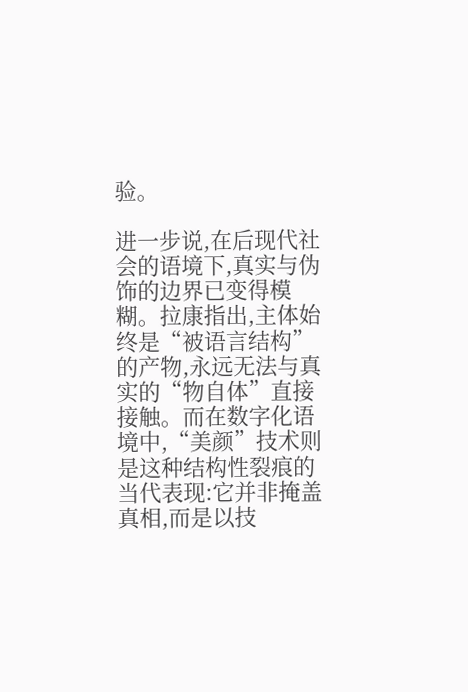验。

进一步说,在后现代社会的语境下,真实与伪饰的边界已变得模糊。拉康指出,主体始终是“被语言结构”的产物,永远无法与真实的“物自体”直接接触。而在数字化语境中,“美颜”技术则是这种结构性裂痕的当代表现:它并非掩盖真相,而是以技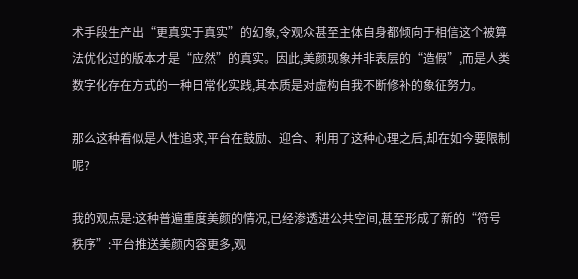术手段生产出“更真实于真实”的幻象,令观众甚至主体自身都倾向于相信这个被算法优化过的版本才是“应然”的真实。因此,美颜现象并非表层的“造假”,而是人类数字化存在方式的一种日常化实践,其本质是对虚构自我不断修补的象征努力。

那么这种看似是人性追求,平台在鼓励、迎合、利用了这种心理之后,却在如今要限制呢?

我的观点是:这种普遍重度美颜的情况,已经渗透进公共空间,甚至形成了新的“符号秩序”:平台推送美颜内容更多,观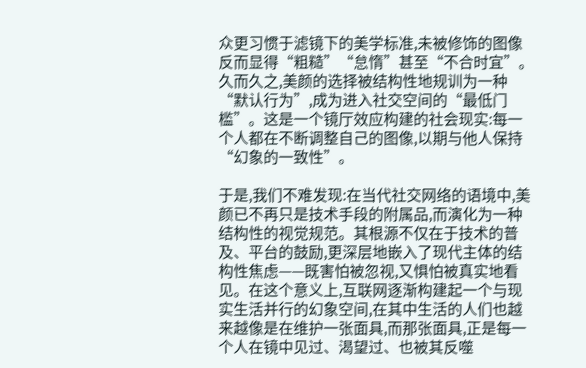众更习惯于滤镜下的美学标准,未被修饰的图像反而显得“粗糙”“怠惰”甚至“不合时宜”。久而久之,美颜的选择被结构性地规训为一种“默认行为”,成为进入社交空间的“最低门槛”。这是一个镜厅效应构建的社会现实:每一个人都在不断调整自己的图像,以期与他人保持“幻象的一致性”。

于是,我们不难发现:在当代社交网络的语境中,美颜已不再只是技术手段的附属品,而演化为一种结构性的视觉规范。其根源不仅在于技术的普及、平台的鼓励,更深层地嵌入了现代主体的结构性焦虑——既害怕被忽视,又惧怕被真实地看见。在这个意义上,互联网逐渐构建起一个与现实生活并行的幻象空间,在其中生活的人们也越来越像是在维护一张面具,而那张面具,正是每一个人在镜中见过、渴望过、也被其反噬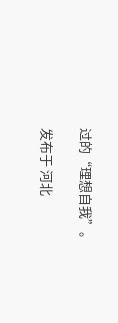过的“理想自我”。

发布于 河北